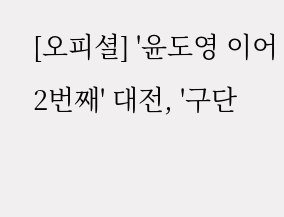[오피셜] '윤도영 이어 2번째' 대전, '구단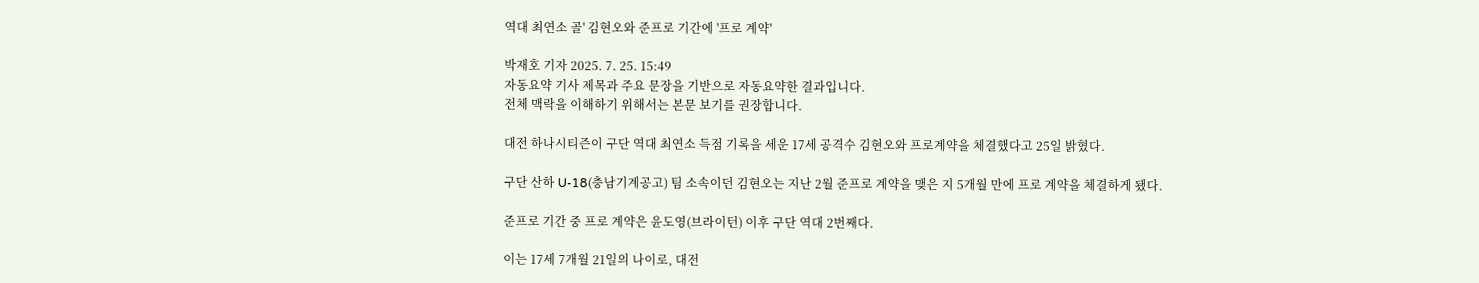역대 최연소 골' 김현오와 준프로 기간에 '프로 계약'

박재호 기자 2025. 7. 25. 15:49
자동요약 기사 제목과 주요 문장을 기반으로 자동요약한 결과입니다.
전체 맥락을 이해하기 위해서는 본문 보기를 권장합니다.

대전 하나시티즌이 구단 역대 최연소 득점 기록을 세운 17세 공격수 김현오와 프로계약을 체결했다고 25일 밝혔다.

구단 산하 U-18(충남기계공고) 팀 소속이던 김현오는 지난 2월 준프로 계약을 맺은 지 5개월 만에 프로 계약을 체결하게 됐다.

준프로 기간 중 프로 계약은 윤도영(브라이턴) 이후 구단 역대 2번째다.

이는 17세 7개월 21일의 나이로, 대전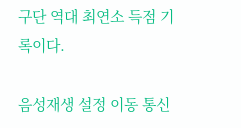구단 역대 최연소 득점 기록이다.

음성재생 설정 이동 통신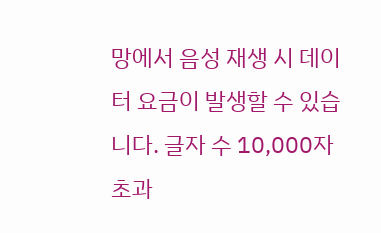망에서 음성 재생 시 데이터 요금이 발생할 수 있습니다. 글자 수 10,000자 초과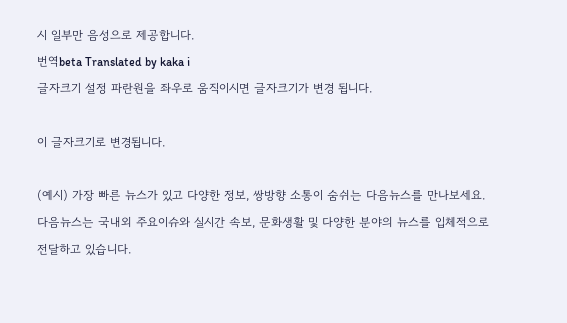시 일부만 음성으로 제공합니다.
번역beta Translated by kaka i
글자크기 설정 파란원을 좌우로 움직이시면 글자크기가 변경 됩니다.

이 글자크기로 변경됩니다.

(예시) 가장 빠른 뉴스가 있고 다양한 정보, 쌍방향 소통이 숨쉬는 다음뉴스를 만나보세요. 다음뉴스는 국내외 주요이슈와 실시간 속보, 문화생활 및 다양한 분야의 뉴스를 입체적으로 전달하고 있습니다.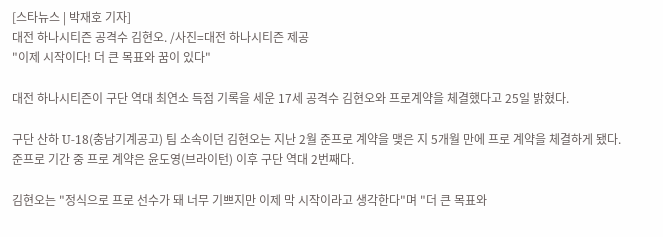[스타뉴스 | 박재호 기자]
대전 하나시티즌 공격수 김현오. /사진=대전 하나시티즌 제공
"이제 시작이다! 더 큰 목표와 꿈이 있다"

대전 하나시티즌이 구단 역대 최연소 득점 기록을 세운 17세 공격수 김현오와 프로계약을 체결했다고 25일 밝혔다.

구단 산하 U-18(충남기계공고) 팀 소속이던 김현오는 지난 2월 준프로 계약을 맺은 지 5개월 만에 프로 계약을 체결하게 됐다. 준프로 기간 중 프로 계약은 윤도영(브라이턴) 이후 구단 역대 2번째다.

김현오는 "정식으로 프로 선수가 돼 너무 기쁘지만 이제 막 시작이라고 생각한다"며 "더 큰 목표와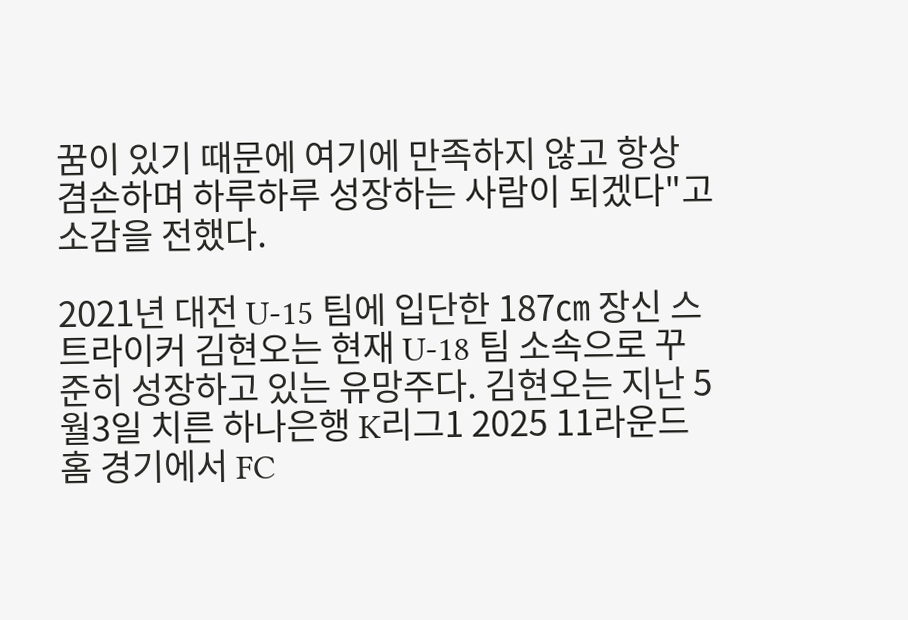꿈이 있기 때문에 여기에 만족하지 않고 항상 겸손하며 하루하루 성장하는 사람이 되겠다"고 소감을 전했다.

2021년 대전 U-15 팀에 입단한 187㎝ 장신 스트라이커 김현오는 현재 U-18 팀 소속으로 꾸준히 성장하고 있는 유망주다. 김현오는 지난 5월3일 치른 하나은행 K리그1 2025 11라운드 홈 경기에서 FC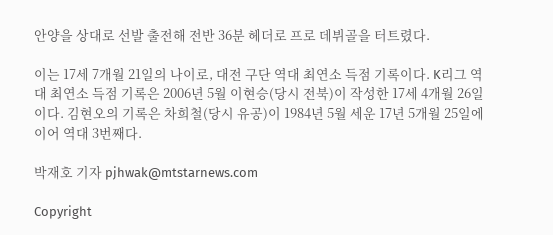안양을 상대로 선발 출전해 전반 36분 헤더로 프로 데뷔골을 터트렸다.

이는 17세 7개월 21일의 나이로, 대전 구단 역대 최연소 득점 기록이다. K리그 역대 최연소 득점 기록은 2006년 5월 이현승(당시 전북)이 작성한 17세 4개월 26일이다. 김현오의 기록은 차희철(당시 유공)이 1984년 5월 세운 17년 5개월 25일에 이어 역대 3번째다.

박재호 기자 pjhwak@mtstarnews.com

Copyright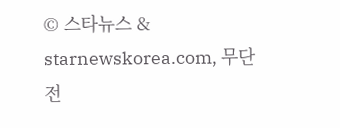© 스타뉴스 & starnewskorea.com, 무단 전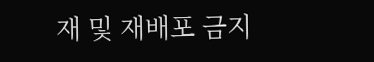재 및 재배포 금지